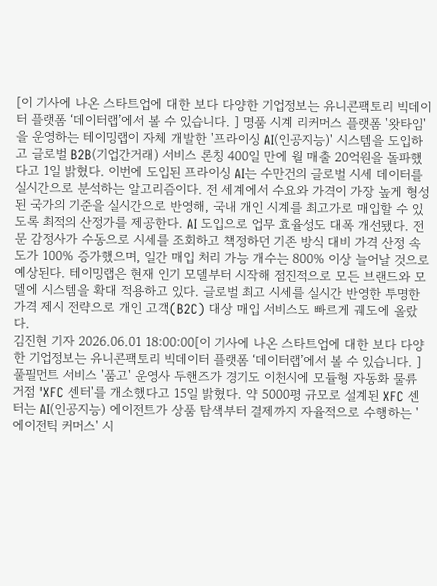[이 기사에 나온 스타트업에 대한 보다 다양한 기업정보는 유니콘팩토리 빅데이터 플랫폼 ‘데이터랩’에서 볼 수 있습니다. ] 명품 시계 리커머스 플랫폼 '왓타임'을 운영하는 테이밍랩이 자체 개발한 '프라이싱 AI(인공지능)' 시스템을 도입하고 글로벌 B2B(기업간거래) 서비스 론칭 400일 만에 월 매출 20억원을 돌파했다고 1일 밝혔다. 이번에 도입된 프라이싱 AI는 수만건의 글로벌 시세 데이터를 실시간으로 분석하는 알고리즘이다. 전 세계에서 수요와 가격이 가장 높게 형성된 국가의 기준을 실시간으로 반영해, 국내 개인 시계를 최고가로 매입할 수 있도록 최적의 산정가를 제공한다. AI 도입으로 업무 효율성도 대폭 개선됐다. 전문 감정사가 수동으로 시세를 조회하고 책정하던 기존 방식 대비 가격 산정 속도가 100% 증가했으며, 일간 매입 처리 가능 개수는 800% 이상 늘어날 것으로 예상된다. 테이밍랩은 현재 인기 모델부터 시작해 점진적으로 모든 브랜드와 모델에 시스템을 확대 적용하고 있다. 글로벌 최고 시세를 실시간 반영한 투명한 가격 제시 전략으로 개인 고객(B2C) 대상 매입 서비스도 빠르게 궤도에 올랐다.
김진현 기자 2026.06.01 18:00:00[이 기사에 나온 스타트업에 대한 보다 다양한 기업정보는 유니콘팩토리 빅데이터 플랫폼 ‘데이터랩’에서 볼 수 있습니다. ] 풀필먼트 서비스 '품고' 운영사 두핸즈가 경기도 이천시에 모듈형 자동화 물류 거점 'XFC 센터'를 개소했다고 15일 밝혔다. 약 5000평 규모로 설계된 XFC 센터는 AI(인공지능) 에이전트가 상품 탐색부터 결제까지 자율적으로 수행하는 '에이전틱 커머스' 시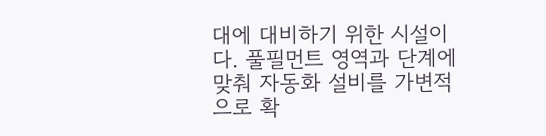대에 대비하기 위한 시설이다. 풀필먼트 영역과 단계에 맞춰 자동화 설비를 가변적으로 확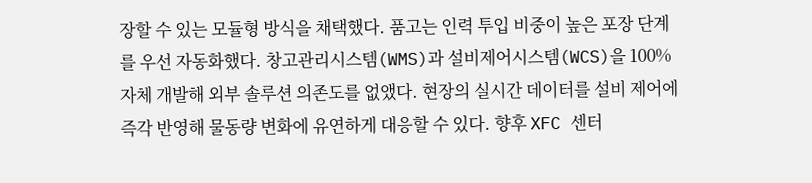장할 수 있는 모듈형 방식을 채택했다. 품고는 인력 투입 비중이 높은 포장 단계를 우선 자동화했다. 창고관리시스템(WMS)과 설비제어시스템(WCS)을 100% 자체 개발해 외부 솔루션 의존도를 없앴다. 현장의 실시간 데이터를 설비 제어에 즉각 반영해 물동량 변화에 유연하게 대응할 수 있다. 향후 XFC 센터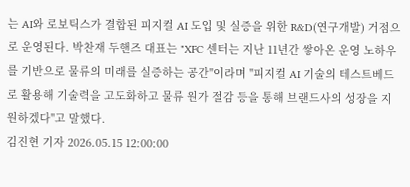는 AI와 로보틱스가 결합된 피지컬 AI 도입 및 실증을 위한 R&D(연구개발) 거점으로 운영된다. 박찬재 두핸즈 대표는 "XFC 센터는 지난 11년간 쌓아온 운영 노하우를 기반으로 물류의 미래를 실증하는 공간"이라며 "피지컬 AI 기술의 테스트베드로 활용해 기술력을 고도화하고 물류 원가 절감 등을 통해 브랜드사의 성장을 지원하겠다"고 말했다.
김진현 기자 2026.05.15 12:00:00